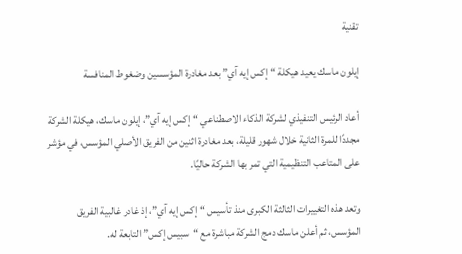تقنية

إيلون ماسك يعيد هيكلة “إكس إيه آي” بعد مغادرة المؤسسين وضغوط المنافسة

أعاد الرئيس التنفيذي لشركة الذكاء الاصطناعي “إكس إيه آي”، إيلون ماسك، هيكلة الشركة مجددًا للمرة الثانية خلال شهور قليلة، بعد مغادرة اثنين من الفريق الأصلي المؤسس، في مؤشر على المتاعب التنظيمية التي تمر بها الشركة حاليًا.

وتعد هذه التغييرات الثالثة الكبرى منذ تأسيس “إكس إيه آي”، إذ غادر غالبية الفريق المؤسس، ثم أعلن ماسك دمج الشركة مباشرة مع “سبيس إكس” التابعة له.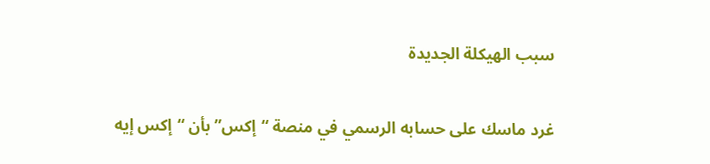سبب الهيكلة الجديدة

غرد ماسك على حسابه الرسمي في منصة “إكس” بأن “إكس إيه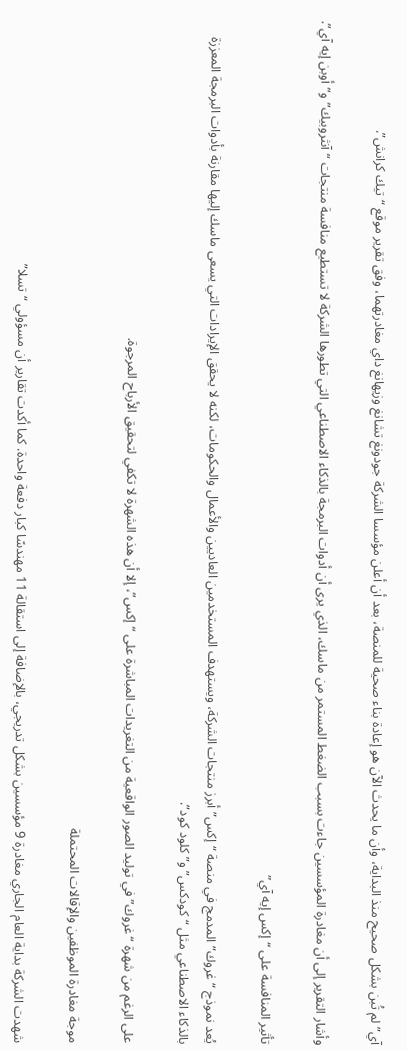آي” لم تُبن بشكل صحيح منذ البداية، وأن ما يحدث الآن هو إعادة بناء صحية للمنصة، بعد أن أعلن مؤسسا الشركة جودونغ تشانغ وزيهانغ داي مغادرتهما، وفق تقرير موقع “تيك كرانش”.

وأشار التقرير إلى أن مغادرة المؤسسين جاءت بسبب الضغط المستمر من ماسك، الذي يرى أن أدوات البرمجة بالذكاء الاصطناعي التي تطورها الشركة لا تستطيع منافسة منتجات “آنثروبيك” و”أوبن إيه آي”.

تأثير المنافسة على “إكس إيه آي”

يُعد نموذج “غروك” المدمج في منصة “إكس” أبرز منتجات الشركة، ويستهدف المستخدمين العاديين والأعمال والحكومات، لكنه لا يحقق الإيرادات التي يسعى ماسك إليها مقارنة بأدوات البرمجة المعززة بالذكاء الاصطناعي مثل “كودكس” و”كلود كود”.

على الرغم من شهرة “غروك” في توليد الصور الواقعية من التغريدات المباشرة على “إكس”، إلا أن هذه الشهرة لا تكفي لتحقيق الأرباح المرجوة.

موجة مغادرة الموظفين والإقالات المحتملة

شهدت الشركة بداية العام الجاري مغادرة 9 مؤسسين بشكل تدريجي، بالإضافة إلى استقالة 11 مهندسًا كبار دفعة واحدة. كما أكدت تقارير أن مسؤولي “تسلا”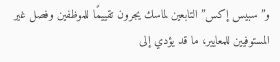و”سبيس إكس” التابعين لماسك يجرون تقييمًا للموظفين وفصل غير المستوفيين للمعايير، ما قد يؤدي إلى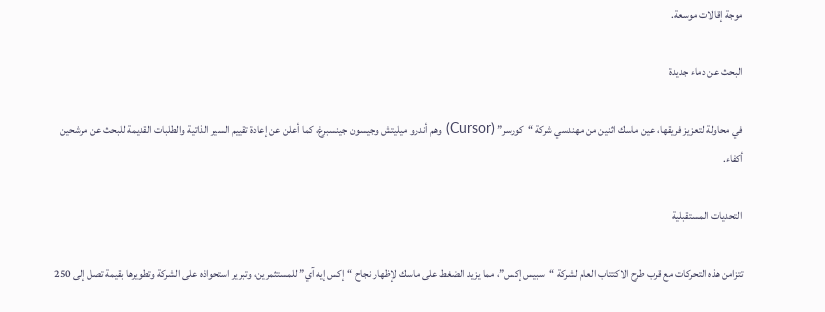موجة إقالات موسعة.

البحث عن دماء جديدة

في محاولة لتعزيز فريقها، عين ماسك اثنين من مهندسي شركة “كورسر” (Cursor) وهم أندرو ميليتش وجيسون جينسبرغ، كما أعلن عن إعادة تقييم السير الذاتية والطلبات القديمة للبحث عن مرشحين أكفاء.

التحديات المستقبلية

تتزامن هذه التحركات مع قرب طرح الاكتتاب العام لشركة “سبيس إكس”، مما يزيد الضغط على ماسك لإظهار نجاح “إكس إيه آي” للمستثمرين، وتبرير استحواذه على الشركة وتطويرها بقيمة تصل إلى 250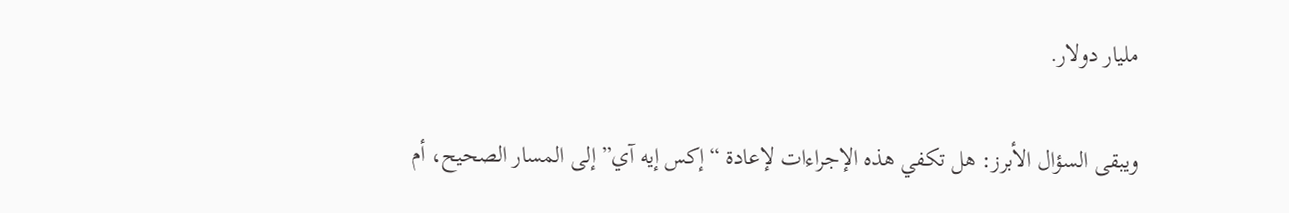مليار دولار.

ويبقى السؤال الأبرز: هل تكفي هذه الإجراءات لإعادة “إكس إيه آي” إلى المسار الصحيح، أم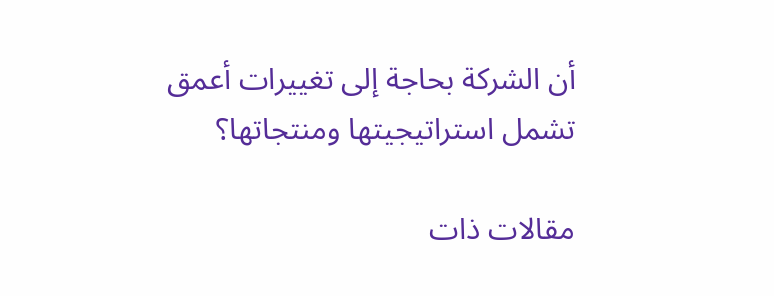أن الشركة بحاجة إلى تغييرات أعمق تشمل استراتيجيتها ومنتجاتها؟

مقالات ذات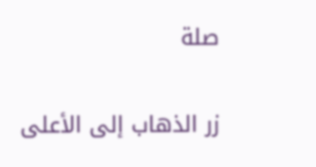صلة

زر الذهاب إلى الأعلى